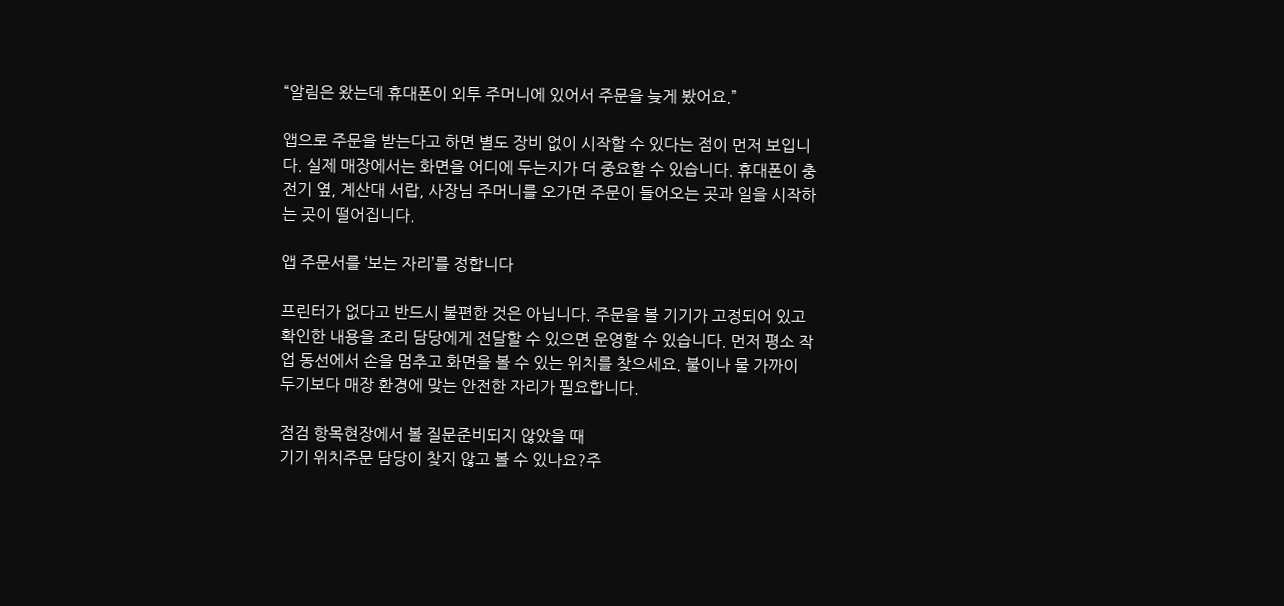“알림은 왔는데 휴대폰이 외투 주머니에 있어서 주문을 늦게 봤어요.”

앱으로 주문을 받는다고 하면 별도 장비 없이 시작할 수 있다는 점이 먼저 보입니다. 실제 매장에서는 화면을 어디에 두는지가 더 중요할 수 있습니다. 휴대폰이 충전기 옆, 계산대 서랍, 사장님 주머니를 오가면 주문이 들어오는 곳과 일을 시작하는 곳이 떨어집니다.

앱 주문서를 ‘보는 자리’를 정합니다

프린터가 없다고 반드시 불편한 것은 아닙니다. 주문을 볼 기기가 고정되어 있고 확인한 내용을 조리 담당에게 전달할 수 있으면 운영할 수 있습니다. 먼저 평소 작업 동선에서 손을 멈추고 화면을 볼 수 있는 위치를 찾으세요. 불이나 물 가까이 두기보다 매장 환경에 맞는 안전한 자리가 필요합니다.

점검 항목현장에서 볼 질문준비되지 않았을 때
기기 위치주문 담당이 찾지 않고 볼 수 있나요?주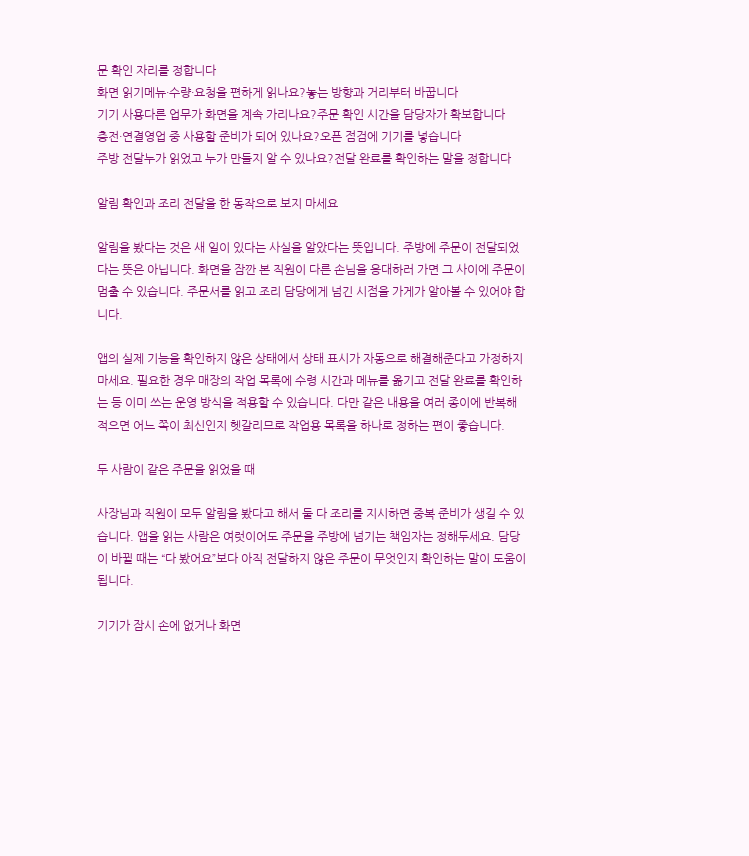문 확인 자리를 정합니다
화면 읽기메뉴·수량·요청을 편하게 읽나요?놓는 방향과 거리부터 바꿉니다
기기 사용다른 업무가 화면을 계속 가리나요?주문 확인 시간을 담당자가 확보합니다
충전·연결영업 중 사용할 준비가 되어 있나요?오픈 점검에 기기를 넣습니다
주방 전달누가 읽었고 누가 만들지 알 수 있나요?전달 완료를 확인하는 말을 정합니다

알림 확인과 조리 전달을 한 동작으로 보지 마세요

알림을 봤다는 것은 새 일이 있다는 사실을 알았다는 뜻입니다. 주방에 주문이 전달되었다는 뜻은 아닙니다. 화면을 잠깐 본 직원이 다른 손님을 응대하러 가면 그 사이에 주문이 멈출 수 있습니다. 주문서를 읽고 조리 담당에게 넘긴 시점을 가게가 알아볼 수 있어야 합니다.

앱의 실제 기능을 확인하지 않은 상태에서 상태 표시가 자동으로 해결해준다고 가정하지 마세요. 필요한 경우 매장의 작업 목록에 수령 시간과 메뉴를 옮기고 전달 완료를 확인하는 등 이미 쓰는 운영 방식을 적용할 수 있습니다. 다만 같은 내용을 여러 종이에 반복해 적으면 어느 쪽이 최신인지 헷갈리므로 작업용 목록을 하나로 정하는 편이 좋습니다.

두 사람이 같은 주문을 읽었을 때

사장님과 직원이 모두 알림을 봤다고 해서 둘 다 조리를 지시하면 중복 준비가 생길 수 있습니다. 앱을 읽는 사람은 여럿이어도 주문을 주방에 넘기는 책임자는 정해두세요. 담당이 바뀔 때는 “다 봤어요”보다 아직 전달하지 않은 주문이 무엇인지 확인하는 말이 도움이 됩니다.

기기가 잠시 손에 없거나 화면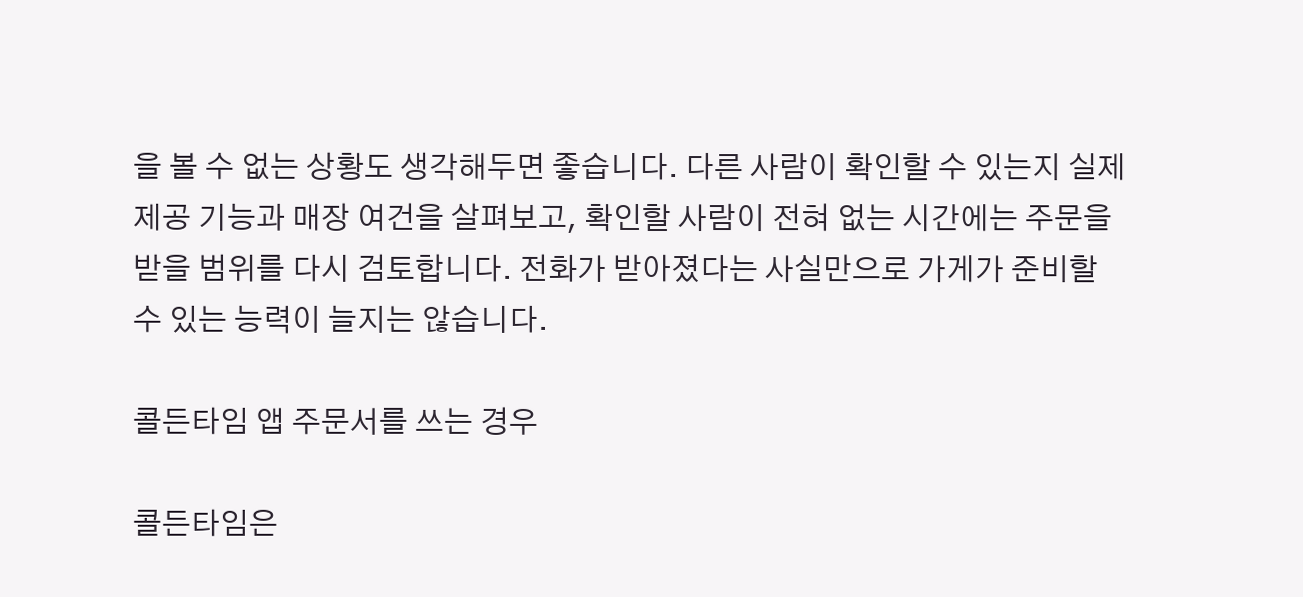을 볼 수 없는 상황도 생각해두면 좋습니다. 다른 사람이 확인할 수 있는지 실제 제공 기능과 매장 여건을 살펴보고, 확인할 사람이 전혀 없는 시간에는 주문을 받을 범위를 다시 검토합니다. 전화가 받아졌다는 사실만으로 가게가 준비할 수 있는 능력이 늘지는 않습니다.

콜든타임 앱 주문서를 쓰는 경우

콜든타임은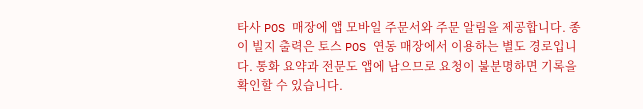타사 POS 매장에 앱 모바일 주문서와 주문 알림을 제공합니다. 종이 빌지 출력은 토스 POS 연동 매장에서 이용하는 별도 경로입니다. 통화 요약과 전문도 앱에 남으므로 요청이 불분명하면 기록을 확인할 수 있습니다.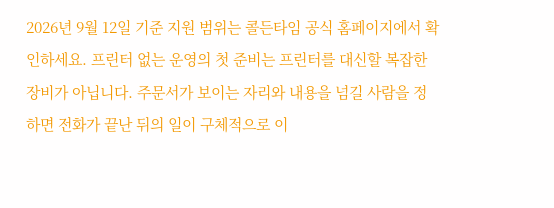2026년 9월 12일 기준 지원 범위는 콜든타임 공식 홈페이지에서 확인하세요. 프린터 없는 운영의 첫 준비는 프린터를 대신할 복잡한 장비가 아닙니다. 주문서가 보이는 자리와 내용을 넘길 사람을 정하면 전화가 끝난 뒤의 일이 구체적으로 이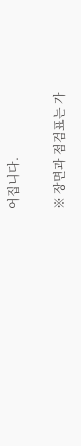어집니다.

※ 장면과 점검표는 가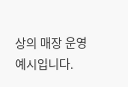상의 매장 운영 예시입니다.